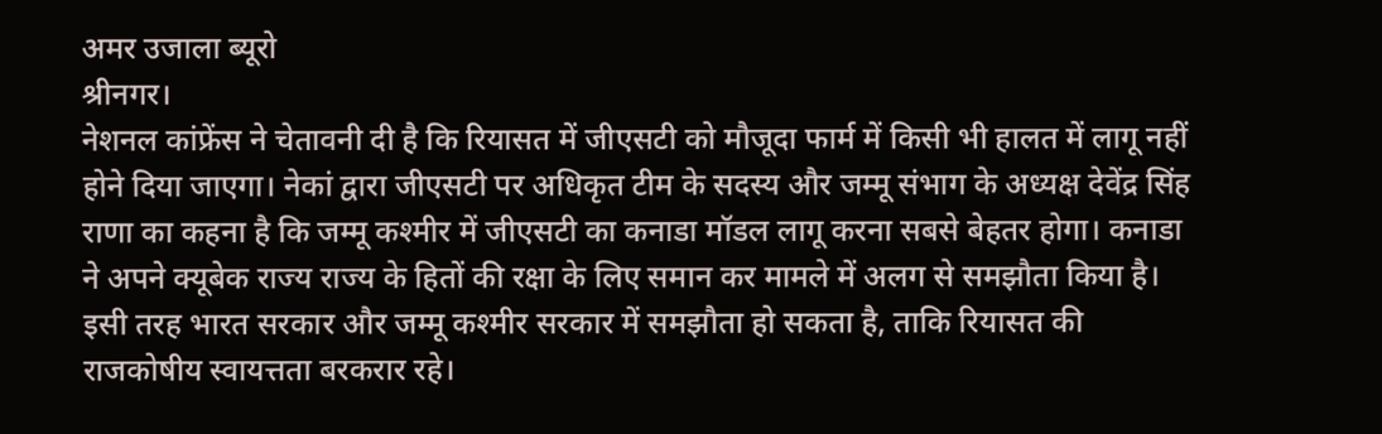अमर उजाला ब्यूरो
श्रीनगर।
नेशनल कांफ्रेंस ने चेतावनी दी है कि रियासत में जीएसटी को मौजूदा फार्म में किसी भी हालत में लागू नहीं होने दिया जाएगा। नेकां द्वारा जीएसटी पर अधिकृत टीम के सदस्य और जम्मू संभाग के अध्यक्ष देवेंद्र सिंह राणा का कहना है कि जम्मू कश्मीर में जीएसटी का कनाडा मॉडल लागू करना सबसे बेहतर होगा। कनाडा ने अपने क्यूबेक राज्य राज्य के हितों की रक्षा के लिए समान कर मामले में अलग से समझौता किया है। इसी तरह भारत सरकार और जम्मू कश्मीर सरकार में समझौता हो सकता है, ताकि रियासत की राजकोषीय स्वायत्तता बरकरार रहे।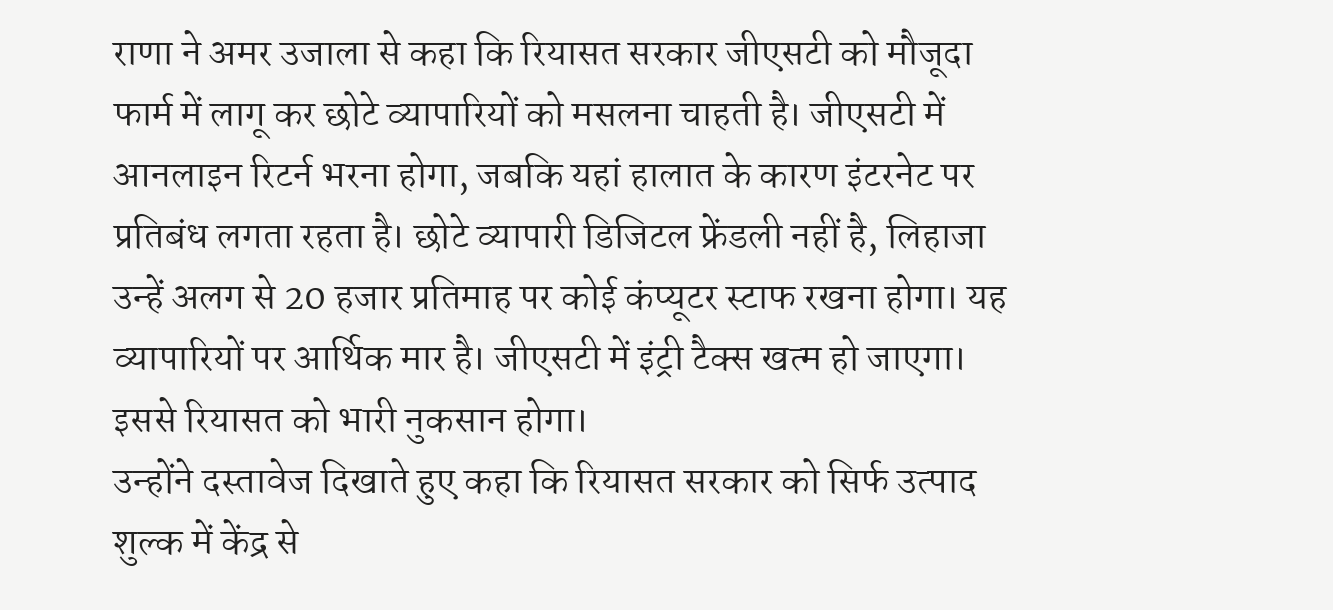राणा ने अमर उजाला से कहा कि रियासत सरकार जीएसटी को मौजूदा फार्म में लागू कर छोटे व्यापारियों को मसलना चाहती है। जीएसटी में आनलाइन रिटर्न भरना होगा, जबकि यहां हालात के कारण इंटरनेट पर प्रतिबंध लगता रहता है। छोटे व्यापारी डिजिटल फ्रेंडली नहीं है, लिहाजा उन्हें अलग से 20 हजार प्रतिमाह पर कोई कंप्यूटर स्टाफ रखना होगा। यह व्यापारियों पर आर्थिक मार है। जीएसटी में इंट्री टैक्स खत्म हो जाएगा। इससे रियासत को भारी नुकसान होगा।
उन्होंने दस्तावेज दिखाते हुए कहा कि रियासत सरकार को सिर्फ उत्पाद शुल्क में केंद्र से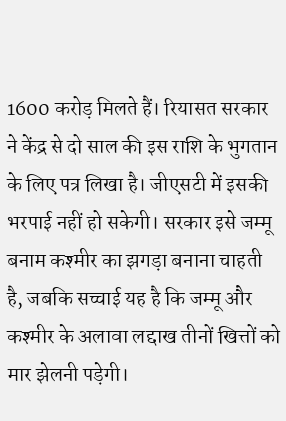1600 करोड़ मिलते हैं। रियासत सरकार ने केंद्र से दो साल की इस राशि के भुगतान के लिए पत्र लिखा है। जीएसटी में इसकी भरपाई नहीं हो सकेगी। सरकार इसे जम्मू बनाम कश्मीर का झगड़ा बनाना चाहती है, जबकि सच्चाई यह है कि जम्मू और कश्मीर के अलावा लद्दाख तीनों खित्तों को मार झेलनी पड़ेगी।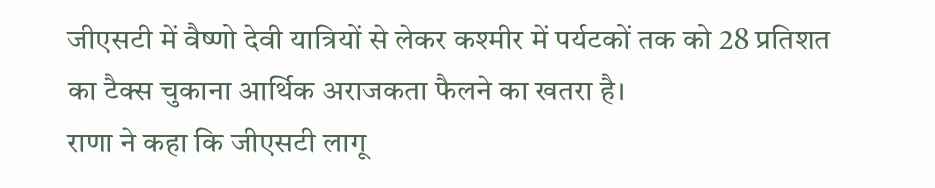जीएसटी में वैष्णो देवी यात्रियों से लेकर कश्मीर में पर्यटकों तक को 28 प्रतिशत का टैक्स चुकाना आर्थिक अराजकता फैलने का खतरा है।
राणा ने कहा कि जीएसटी लागू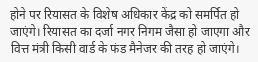होने पर रियासत के विशेष अधिकार केंद्र को समर्पित हो जाएंगे। रियासत का दर्जा नगर निगम जैसा हो जाएगा और वित्त मंत्री किसी वार्ड के फंड मैनेजर की तरह हो जाएंगे।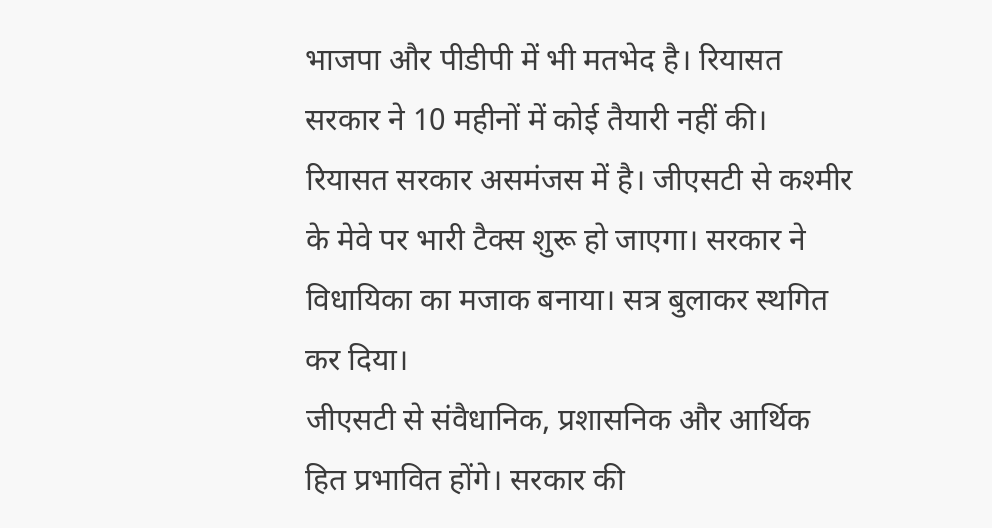भाजपा और पीडीपी में भी मतभेद है। रियासत सरकार ने 10 महीनों में कोई तैयारी नहीं की। रियासत सरकार असमंजस में है। जीएसटी से कश्मीर के मेवे पर भारी टैक्स शुरू हो जाएगा। सरकार ने विधायिका का मजाक बनाया। सत्र बुलाकर स्थगित कर दिया।
जीएसटी से संवैधानिक, प्रशासनिक और आर्थिक हित प्रभावित होंगे। सरकार की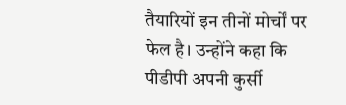तैयारियों इन तीनों मोर्चों पर फेल है। उन्होंने कहा कि पीडीपी अपनी कुर्सी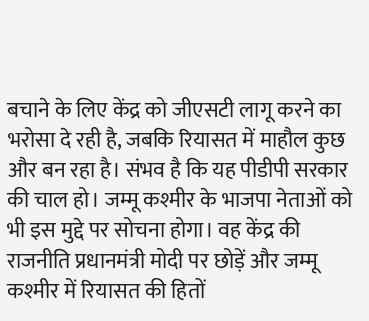बचाने के लिए केंद्र को जीएसटी लागू करने का भरोसा दे रही है, जबकि रियासत में माहौल कुछ और बन रहा है। संभव है कि यह पीडीपी सरकार की चाल हो। जम्मू कश्मीर के भाजपा नेताओं को भी इस मुद्दे पर सोचना होगा। वह केंद्र की राजनीति प्रधानमंत्री मोदी पर छोड़ें और जम्मू कश्मीर में रियासत की हितों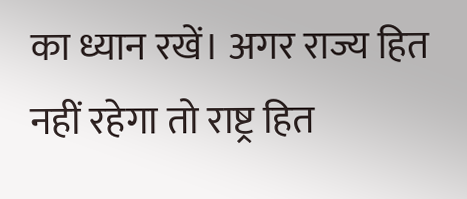का ध्यान रखें। अगर राज्य हित नहीं रहेगा तो राष्ट्र हित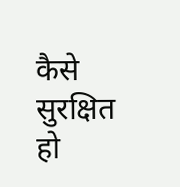कैसे सुरक्षित हो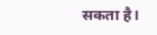सकता है।